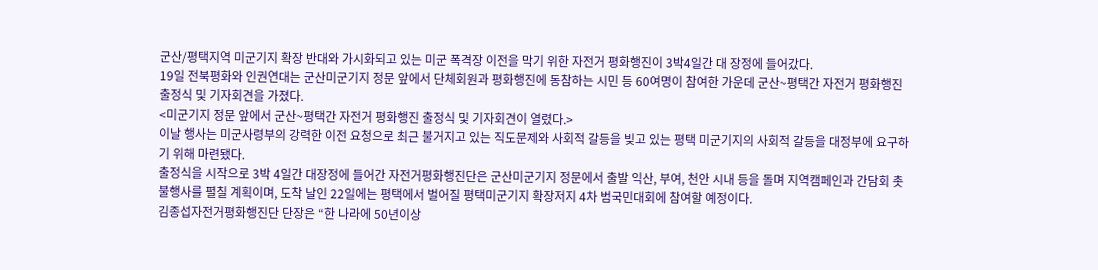군산/평택지역 미군기지 확장 반대와 가시화되고 있는 미군 폭격장 이전을 막기 위한 자전거 평화행진이 3박4일간 대 장정에 들어갔다.
19일 전북평화와 인권연대는 군산미군기지 정문 앞에서 단체회원과 평화행진에 동참하는 시민 등 60여명이 참여한 가운데 군산~평택간 자전거 평화행진 출정식 및 기자회견을 가졌다.
<미군기지 정문 앞에서 군산~평택간 자전거 평화행진 출정식 및 기자회견이 열렸다.>
이날 행사는 미군사령부의 강력한 이전 요청으로 최근 불거지고 있는 직도문제와 사회적 갈등을 빚고 있는 평택 미군기지의 사회적 갈등을 대정부에 요구하기 위해 마련됐다.
출정식을 시작으로 3박 4일간 대장정에 들어간 자전거평화행진단은 군산미군기지 정문에서 출발 익산, 부여, 천안 시내 등을 돌며 지역캠페인과 간담회 촛불행사를 펼칠 계획이며, 도착 날인 22일에는 평택에서 벌어질 평택미군기지 확장저지 4차 범국민대회에 참여할 예정이다.
김종섭자전거평화행진단 단장은 “한 나라에 50년이상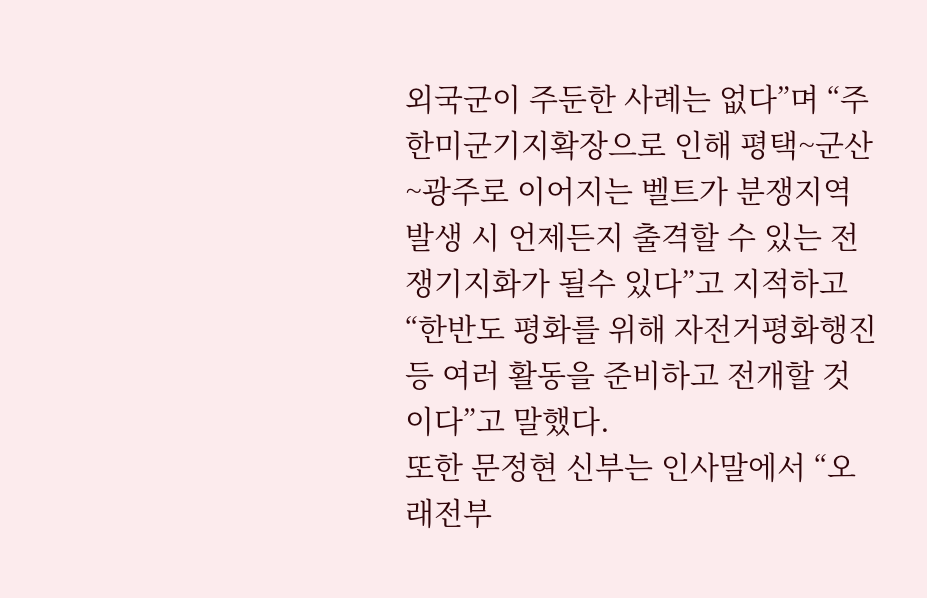외국군이 주둔한 사례는 없다”며 “주한미군기지확장으로 인해 평택~군산~광주로 이어지는 벨트가 분쟁지역발생 시 언제든지 출격할 수 있는 전쟁기지화가 될수 있다”고 지적하고 “한반도 평화를 위해 자전거평화행진 등 여러 활동을 준비하고 전개할 것이다”고 말했다.
또한 문정현 신부는 인사말에서 “오래전부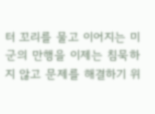터 꼬리를 물고 이어지는 미군의 만행을 이제는 침묵하지 않고 문제를 해결하기 위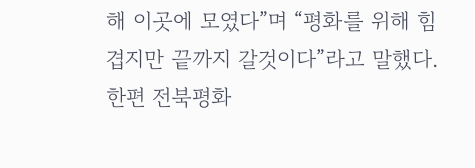해 이곳에 모였다”며 “평화를 위해 힘겹지만 끝까지 갈것이다”라고 말했다.
한편 전북평화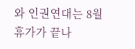와 인권연대는 8월 휴가가 끝나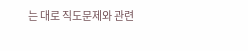는 대로 직도문제와 관련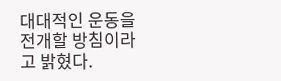대대적인 운동을 전개할 방침이라고 밝혔다.